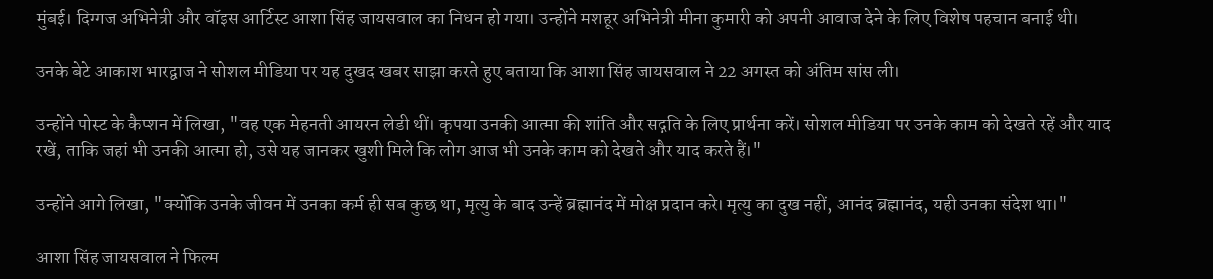मुंबई। दिग्गज अभिनेत्री और वॉइस आर्टिस्ट आशा सिंह जायसवाल का निधन हो गया। उन्होंने मशहूर अभिनेत्री मीना कुमारी को अपनी आवाज देने के लिए विशेष पहचान बनाई थी।

उनके बेटे आकाश भारद्वाज ने सोशल मीडिया पर यह दुखद खबर साझा करते हुए बताया कि आशा सिंह जायसवाल ने 22 अगस्त को अंतिम सांस ली।

उन्होंने पोस्ट के कैप्शन में लिखा, "वह एक मेहनती आयरन लेडी थीं। कृपया उनकी आत्मा की शांति और सद्गति के लिए प्रार्थना करें। सोशल मीडिया पर उनके काम को देखते रहें और याद रखें, ताकि जहां भी उनकी आत्मा हो, उसे यह जानकर खुशी मिले कि लोग आज भी उनके काम को देखते और याद करते हैं।"

उन्होंने आगे लिखा, "क्योंकि उनके जीवन में उनका कर्म ही सब कुछ था, मृत्यु के बाद उन्हें ब्रह्मानंद में मोक्ष प्रदान करे। मृत्यु का दुख नहीं, आनंद ब्रह्मानंद, यही उनका संदेश था।"

आशा सिंह जायसवाल ने फिल्म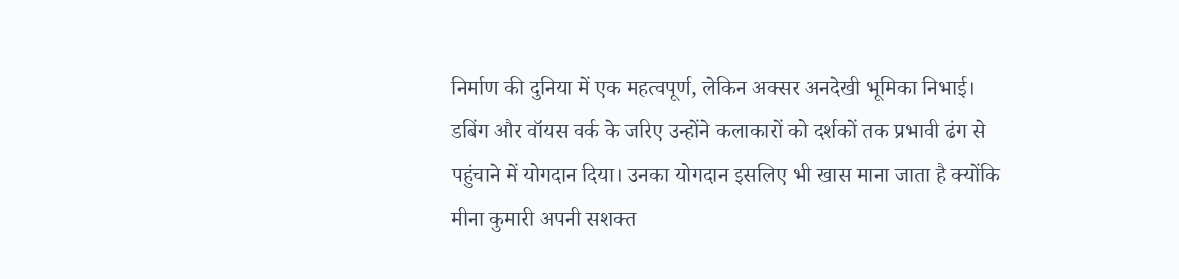निर्माण की दुनिया में एक महत्वपूर्ण, लेकिन अक्सर अनदेखी भूमिका निभाई। डबिंग और वॉयस वर्क के जरिए उन्होंने कलाकारों को दर्शकों तक प्रभावी ढंग से पहुंचाने में योगदान दिया। उनका योगदान इसलिए भी खास माना जाता है क्योंकि मीना कुमारी अपनी सशक्त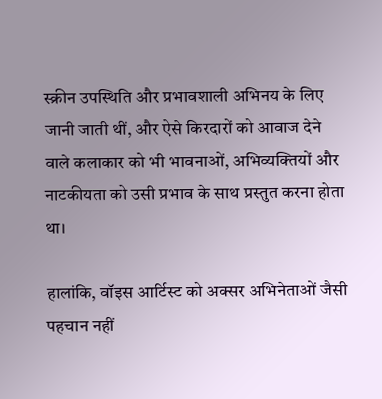स्क्रीन उपस्थिति और प्रभावशाली अभिनय के लिए जानी जाती थीं, और ऐसे किरदारों को आवाज देने वाले कलाकार को भी भावनाओं, अभिव्यक्तियों और नाटकीयता को उसी प्रभाव के साथ प्रस्तुत करना होता था।

हालांकि, वॉइस आर्टिस्ट को अक्सर अभिनेताओं जैसी पहचान नहीं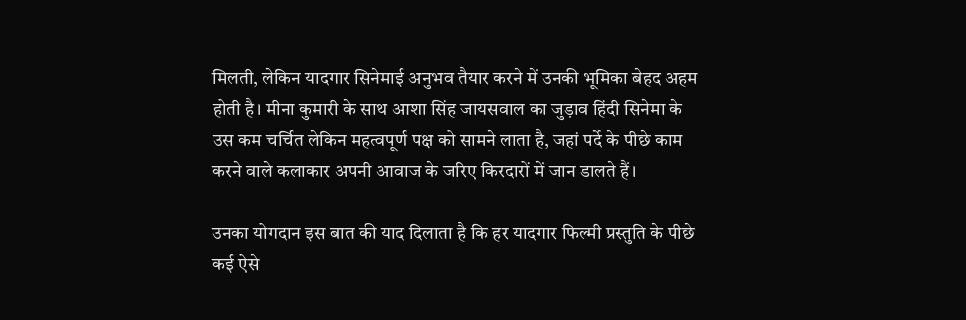मिलती, लेकिन यादगार सिनेमाई अनुभव तैयार करने में उनकी भूमिका बेहद अहम होती है। मीना कुमारी के साथ आशा सिंह जायसवाल का जुड़ाव हिंदी सिनेमा के उस कम चर्चित लेकिन महत्वपूर्ण पक्ष को सामने लाता है, जहां पर्दे के पीछे काम करने वाले कलाकार अपनी आवाज के जरिए किरदारों में जान डालते हैं।

उनका योगदान इस बात की याद दिलाता है कि हर यादगार फिल्मी प्रस्तुति के पीछे कई ऐसे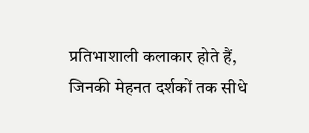प्रतिभाशाली कलाकार होते हैं, जिनकी मेहनत दर्शकों तक सीधे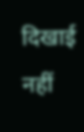दिखाई नहीं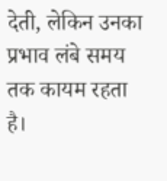देती, लेकिन उनका प्रभाव लंबे समय तक कायम रहता है।